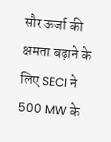सौर ऊर्जा की क्षमता बढ़ाने के लिए SECI ने 500 MW के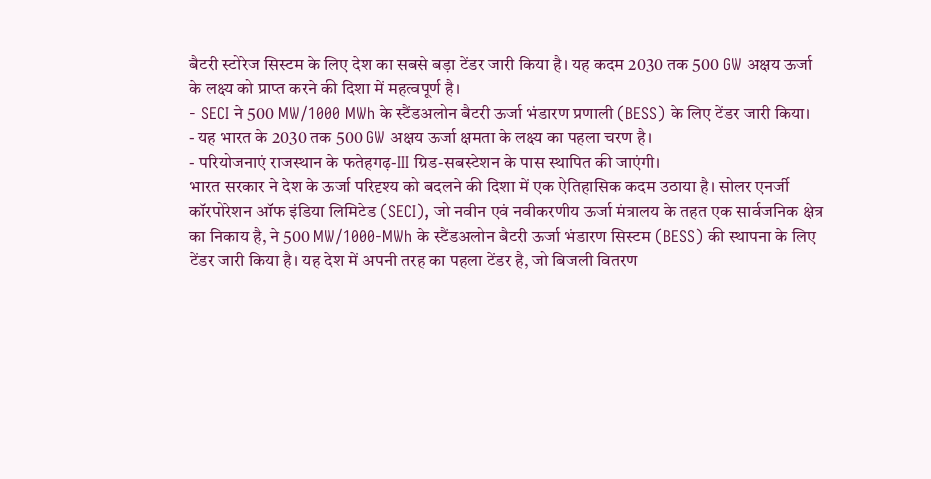बैटरी स्टोरेज सिस्टम के लिए देश का सबसे बड़ा टेंडर जारी किया है। यह कदम 2030 तक 500 GW अक्षय ऊर्जा के लक्ष्य को प्राप्त करने की दिशा में महत्वपूर्ण है।
- SECI ने 500 MW/1000 MWh के स्टैंडअलोन बैटरी ऊर्जा भंडारण प्रणाली (BESS) के लिए टेंडर जारी किया।
- यह भारत के 2030 तक 500 GW अक्षय ऊर्जा क्षमता के लक्ष्य का पहला चरण है।
- परियोजनाएं राजस्थान के फतेहगढ़-III ग्रिड-सबस्टेशन के पास स्थापित की जाएंगी।
भारत सरकार ने देश के ऊर्जा परिदृश्य को बदलने की दिशा में एक ऐतिहासिक कदम उठाया है। सोलर एनर्जी कॉरपोरेशन ऑफ इंडिया लिमिटेड (SECI), जो नवीन एवं नवीकरणीय ऊर्जा मंत्रालय के तहत एक सार्वजनिक क्षेत्र का निकाय है, ने 500 MW/1000-MWh के स्टैंडअलोन बैटरी ऊर्जा भंडारण सिस्टम (BESS) की स्थापना के लिए टेंडर जारी किया है। यह देश में अपनी तरह का पहला टेंडर है, जो बिजली वितरण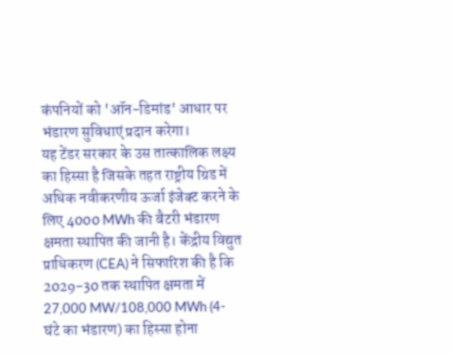कंपनियों को 'ऑन-डिमांड' आधार पर भंडारण सुविधाएं प्रदान करेगा।
यह टेंडर सरकार के उस तात्कालिक लक्ष्य का हिस्सा है जिसके तहत राष्ट्रीय ग्रिड में अधिक नवीकरणीय ऊर्जा इंजेक्ट करने के लिए 4000 MWh की बैटरी भंडारण क्षमता स्थापित की जानी है। केंद्रीय विद्युत प्राधिकरण (CEA) ने सिफारिश की है कि 2029-30 तक स्थापित क्षमता में 27,000 MW/108,000 MWh (4-घंटे का भंडारण) का हिस्सा होना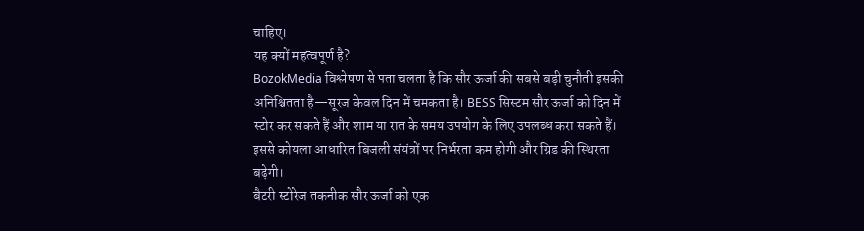चाहिए।
यह क्यों महत्वपूर्ण है?
BozokMedia विश्लेषण से पता चलता है कि सौर ऊर्जा की सबसे बड़ी चुनौती इसकी अनिश्चितता है—सूरज केवल दिन में चमकता है। BESS सिस्टम सौर ऊर्जा को दिन में स्टोर कर सकते हैं और शाम या रात के समय उपयोग के लिए उपलब्ध करा सकते हैं। इससे कोयला आधारित बिजली संयंत्रों पर निर्भरता कम होगी और ग्रिड की स्थिरता बढ़ेगी।
बैटरी स्टोरेज तकनीक सौर ऊर्जा को एक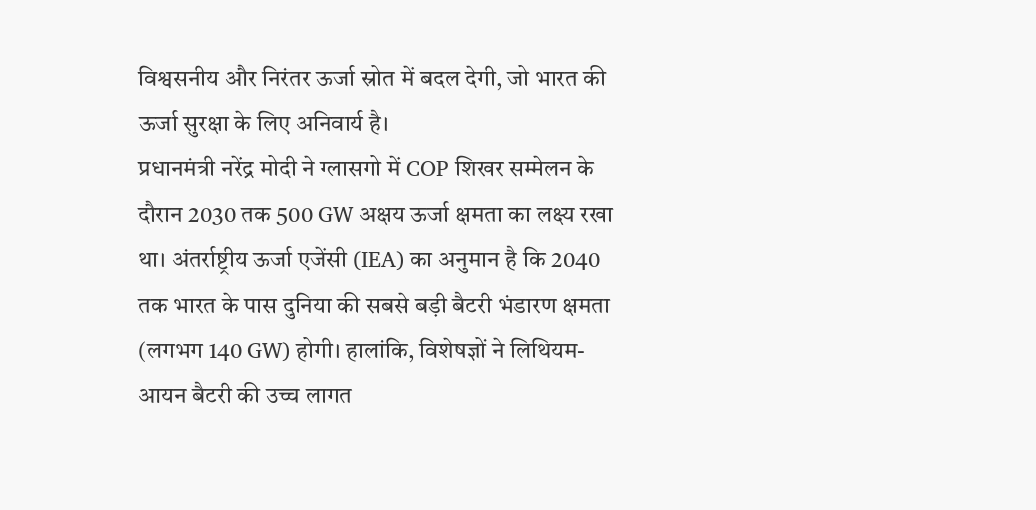विश्वसनीय और निरंतर ऊर्जा स्रोत में बदल देगी, जो भारत की ऊर्जा सुरक्षा के लिए अनिवार्य है।
प्रधानमंत्री नरेंद्र मोदी ने ग्लासगो में COP शिखर सम्मेलन के दौरान 2030 तक 500 GW अक्षय ऊर्जा क्षमता का लक्ष्य रखा था। अंतर्राष्ट्रीय ऊर्जा एजेंसी (IEA) का अनुमान है कि 2040 तक भारत के पास दुनिया की सबसे बड़ी बैटरी भंडारण क्षमता (लगभग 140 GW) होगी। हालांकि, विशेषज्ञों ने लिथियम-आयन बैटरी की उच्च लागत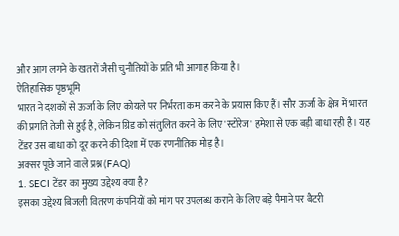और आग लगने के खतरों जैसी चुनौतियों के प्रति भी आगाह किया है।
ऐतिहासिक पृष्ठभूमि
भारत ने दशकों से ऊर्जा के लिए कोयले पर निर्भरता कम करने के प्रयास किए हैं। सौर ऊर्जा के क्षेत्र में भारत की प्रगति तेजी से हुई है, लेकिन ग्रिड को संतुलित करने के लिए 'स्टोरेज' हमेशा से एक बड़ी बाधा रही है। यह टेंडर उस बाधा को दूर करने की दिशा में एक रणनीतिक मोड़ है।
अक्सर पूछे जाने वाले प्रश्न (FAQ)
1. SECI टेंडर का मुख्य उद्देश्य क्या है?
इसका उद्देश्य बिजली वितरण कंपनियों को मांग पर उपलब्ध कराने के लिए बड़े पैमाने पर बैटरी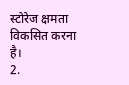स्टोरेज क्षमता विकसित करना है।
2.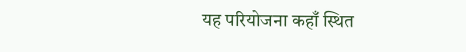यह परियोजना कहाँ स्थित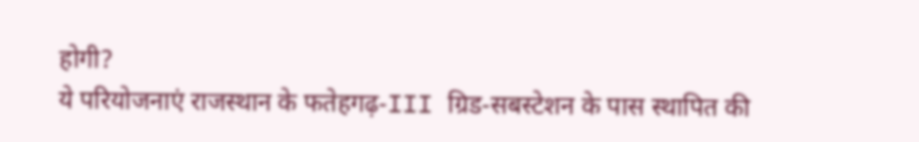होगी?
ये परियोजनाएं राजस्थान के फतेहगढ़-III ग्रिड-सबस्टेशन के पास स्थापित की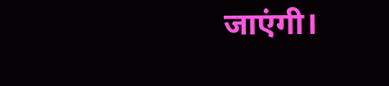जाएंगी।